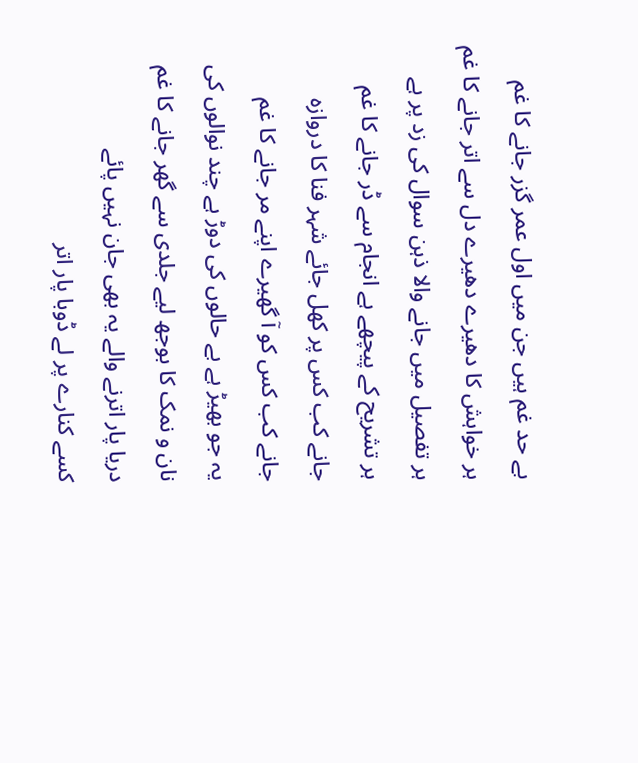بے حد غم ہیں جن میں اول عمر گزر جانے کا غم
ہر خواہش کا دھیرے دھیرے دل سے اتر جانے کا غم
ہر تفصیل میں جانے والا ذہن سوال کی زد پر ہے
ہر تشریح کے پیچھے ہے انجام سے ڈر جانے کا غم
جانے کب کس پر کھل جائے شہر فنا کا دروازہ
جانے کب کس کو آ گھیرے اپنے مر جانے کا غم
یہ جو بھیڑ ہے بے حالوں کی دوڑ ہے چند نوالوں کی
نان و نمک کا بوجھ لیے جلدی سے گھر جانے کا غم
دریا پار اترنے والے یہ بھی جان نہیں پائے
کسے کنارے پر لے ڈوبا پار اتر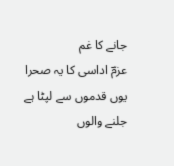جانے کا غم
عزمؔ اداسی کا یہ صحرا یوں قدموں سے لپٹا ہے
جلنے والوں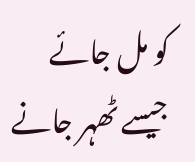کو مل جائے جیسے ٹھہر جانے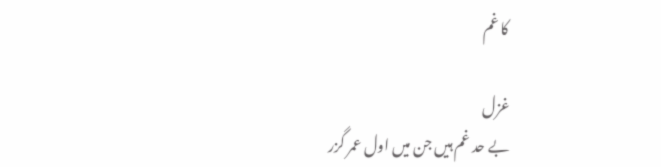کا غم

غزل
بے حد غم ہیں جن میں اول عمر گزر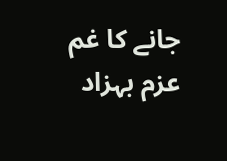جانے کا غم
عزم بہزاد